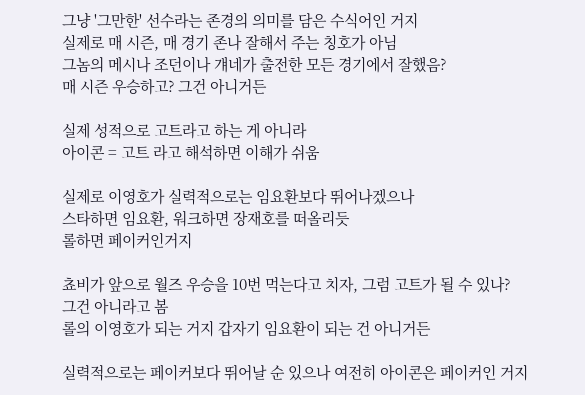그냥 '그만한' 선수라는 존경의 의미를 담은 수식어인 거지
실제로 매 시즌, 매 경기 존나 잘해서 주는 칭호가 아님
그놈의 메시나 조던이나 걔네가 출전한 모든 경기에서 잘했음?
매 시즌 우승하고? 그건 아니거든

실제 성적으로 고트라고 하는 게 아니라
아이콘 = 고트 라고 해석하면 이해가 쉬움

실제로 이영호가 실력적으로는 임요환보다 뛰어나겠으나
스타하면 임요환, 워크하면 장재호를 떠올리듯
롤하면 페이커인거지

쵸비가 앞으로 월즈 우승을 10번 먹는다고 치자, 그럼 고트가 될 수 있나?
그건 아니라고 봄
롤의 이영호가 되는 거지 갑자기 임요환이 되는 건 아니거든

실력적으로는 페이커보다 뛰어날 순 있으나 여전히 아이콘은 페이커인 거지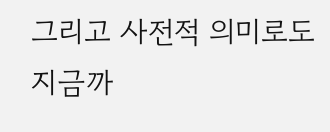그리고 사전적 의미로도 지금까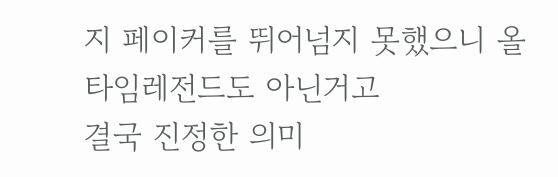지 페이커를 뛰어넘지 못했으니 올타임레전드도 아닌거고
결국 진정한 의미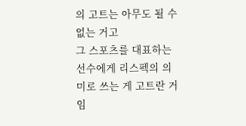의 고트는 아무도 될 수 없는 거고
그 스포츠를 대표하는 선수에게 리스펙의 의미로 쓰는 게 고트란 거임